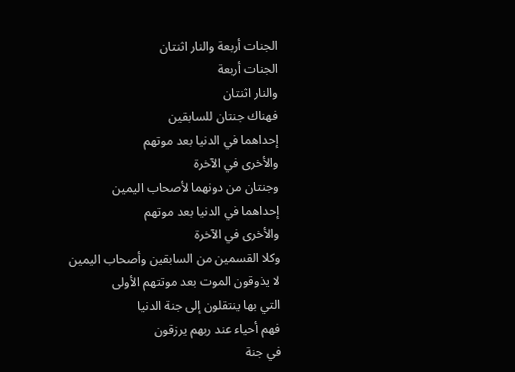الجنات أربعة والنار اثنتان
الجنات أربعة
والنار اثنتان
فهناك جنتان للسابقين
إحداهما في الدنيا بعد موتهم
والأخرى في الآخرة
وجنتان من دونهما لأصحاب اليمين
إحداهما في الدنيا بعد موتهم
والأخرى في الآخرة
وكلا القسمين من السابقين وأصحاب اليمين
لا يذوقون الموت بعد موتتهم الأولى
التي بها ينتقلون إلى جنة الدنيا
فهم أحياء عند ربهم يرزقون
في جنة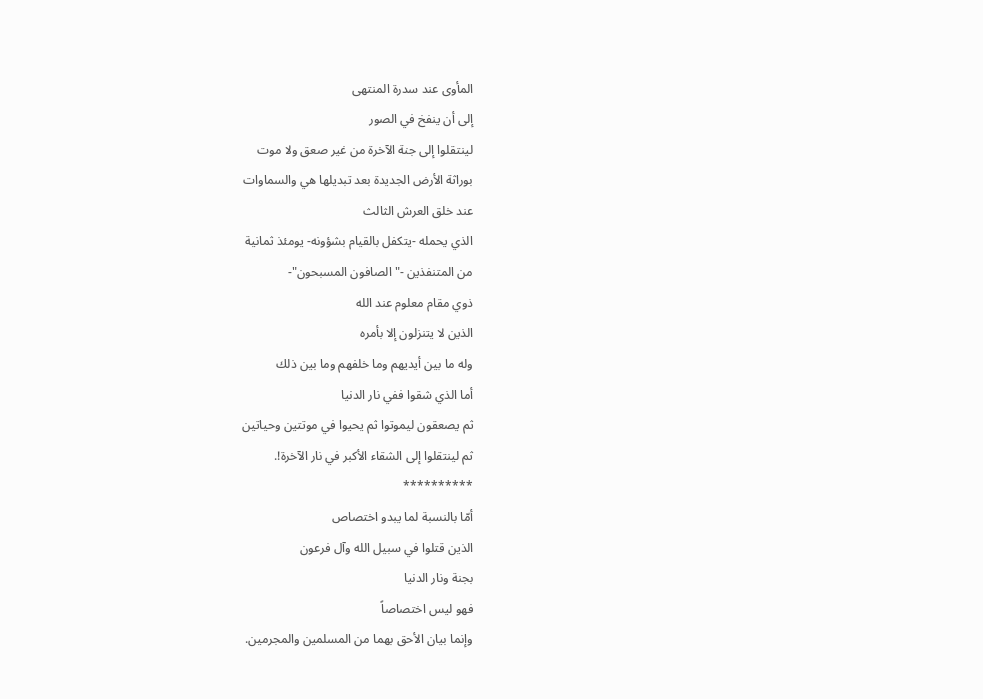المأوى عند سدرة المنتهى
إلى أن ينفخ في الصور
لينتقلوا إلى جنة الآخرة من غير صعق ولا موت
بوراثة الأرض الجديدة بعد تبديلها هي والسماوات
عند خلق العرش الثالث
الذي يحمله -يتكفل بالقيام بشؤونه- يومئذ ثمانية
من المتنفذين -"الصافون المسبحون"-
ذوي مقام معلوم عند الله
الذين لا يتنزلون إلا بأمره
وله ما بين أيديهم وما خلفهم وما بين ذلك
أما الذي شقوا ففي نار الدنيا
ثم يصعقون ليموتوا ثم يحيوا في موتتين وحياتين
ثم لينتقلوا إلى الشقاء الأكبر في نار الآخرة!.
**********
أمّا بالنسبة لما يبدو اختصاص
الذين قتلوا في سبيل الله وآل فرعون
بجنة ونار الدنيا
فهو ليس اختصاصاً
وإنما بيان الأحق بهما من المسلمين والمجرمين.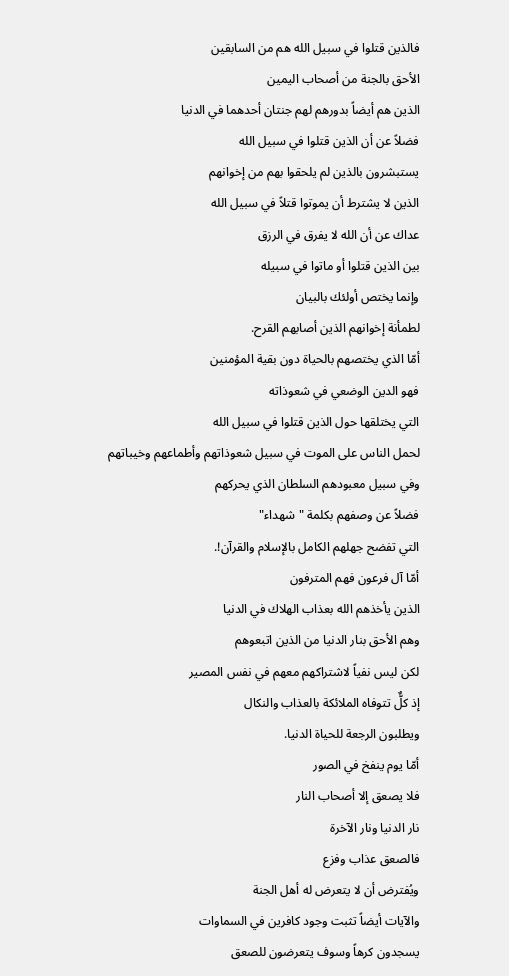فالذين قتلوا في سبيل الله هم من السابقين
الأحق بالجنة من أصحاب اليمين
الذين هم أيضاً بدورهم لهم جنتان أحدهما في الدنيا
فضلاً عن أن الذين قتلوا في سبيل الله
يستبشرون بالذين لم يلحقوا بهم من إخوانهم
الذين لا يشترط أن يموتوا قتلاً في سبيل الله
عداك عن أن الله لا يفرق في الرزق
بين الذين قتلوا أو ماتوا في سبيله
وإنما يختص أولئك بالبيان
لطمأنة إخوانهم الذين أصابهم القرح.
أمّا الذي يختصهم بالحياة دون بقية المؤمنين
فهو الدين الوضعي في شعوذاته
التي يختلقها حول الذين قتلوا في سبيل الله
لحمل الناس على الموت في سبيل شعوذاتهم وأطماعهم وخيباتهم
وفي سبيل معبودهم السلطان الذي يحركهم
فضلاً عن وصفهم بكلمة "شهداء"
التي تفضح جهلهم الكامل بالإسلام والقرآن!.
أمّا آل فرعون فهم المترفون
الذين يأخذهم الله بعذاب الهلاك في الدنيا
وهم الأحق بنار الدنيا من الذين اتبعوهم
لكن ليس نفياً لاشتراكهم معهم في نفس المصير
إذ كلٌّ تتوفاه الملائكة بالعذاب والنكال
ويطلبون الرجعة للحياة الدنيا.
أمّا يوم ينفخ في الصور
فلا يصعق إلا أصحاب النار
نار الدنيا ونار الآخرة
فالصعق عذاب وفزع
ويُفترض أن لا يتعرض له أهل الجنة
والآيات أيضاً تثبت وجود كافرين في السماوات
يسجدون كرهاً وسوف يتعرضون للصعق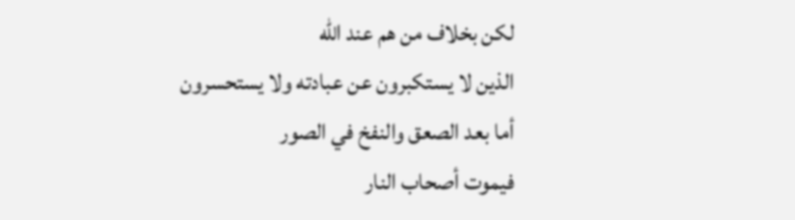لكن بخلاف من هم عند الله
الذين لا يستكبرون عن عبادته ولا يستحسرون
أما بعد الصعق والنفخ في الصور
فيموت أصحاب النار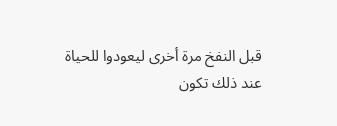قبل النفخ مرة أخرى ليعودوا للحياة
عند ذلك تكون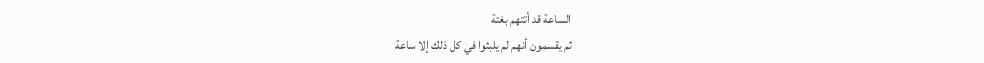الساعة قد أتتهم بغتة
ثم يقسمون أنهم لم يلبثوا في كل ذلك إلا ساعة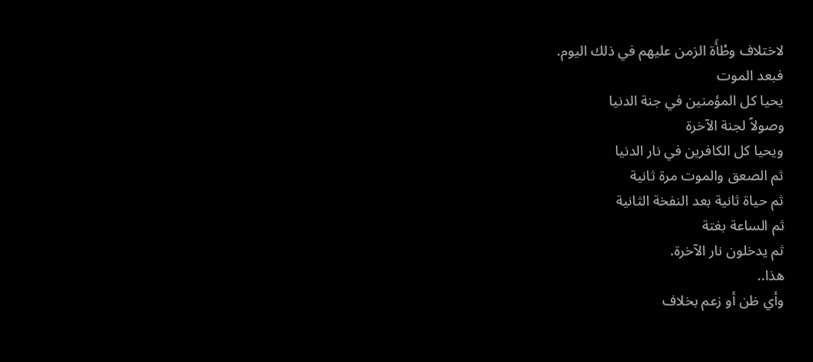لاختلاف وطْأَة الزمن عليهم في ذلك اليوم.
فبعد الموت
يحيا كل المؤمنين في جنة الدنيا
وصولاً لجنة الآخرة
ويحيا كل الكافرين في نار الدنيا
ثم الصعق والموت مرة ثانية
ثم حياة ثانية بعد النفخة الثانية
ثم الساعة بغتة
ثم يدخلون نار الآخرة.
هذا..
وأي ظن أو زعم بخلاف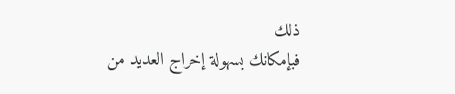ذلك
فبإمكانك بسهولة إخراج العديد من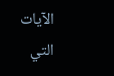الآيات
التي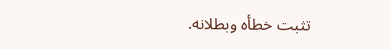تثبت خطأه وبطلانه.